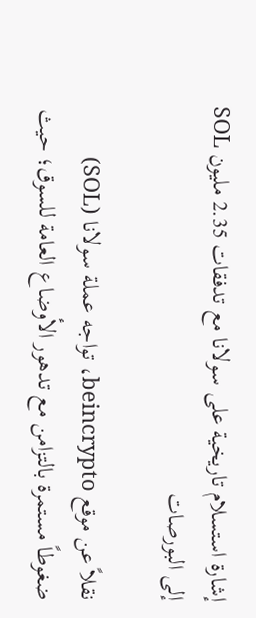إشارة استسلام تاريخية على سولانا مع تدفقات 2.35 مليون SOL إلى البورصات

نقلاً عن موقع beincrypto، تواجه عملة سولانا (SOL) ضغوطاً مستمرة بالتزامن مع تدهور الأوضاع العامة للسوق؛ حيث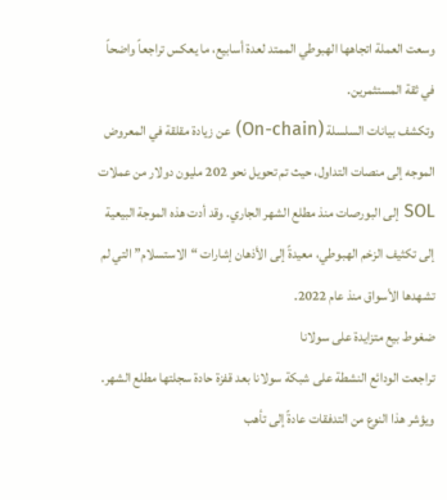وسعت العملة اتجاهها الهبوطي الممتد لعدة أسابيع، ما يعكس تراجعاً واضحاً في ثقة المستثمرين.
وتكشف بيانات السلسلة (On-chain) عن زيادة مقلقة في المعروض الموجه إلى منصات التداول، حيث تم تحويل نحو 202 مليون دولار من عملات SOL إلى البورصات منذ مطلع الشهر الجاري. وقد أدت هذه الموجة البيعية إلى تكثيف الزخم الهبوطي، معيدةً إلى الأذهان إشارات “الاستسلام” التي لم تشهدها الأسواق منذ عام 2022.
ضغوط بيع متزايدة على سولانا
تراجعت الودائع النشطة على شبكة سولانا بعد قفزة حادة سجلتها مطلع الشهر. ويؤشر هذا النوع من التدفقات عادةً إلى تأهب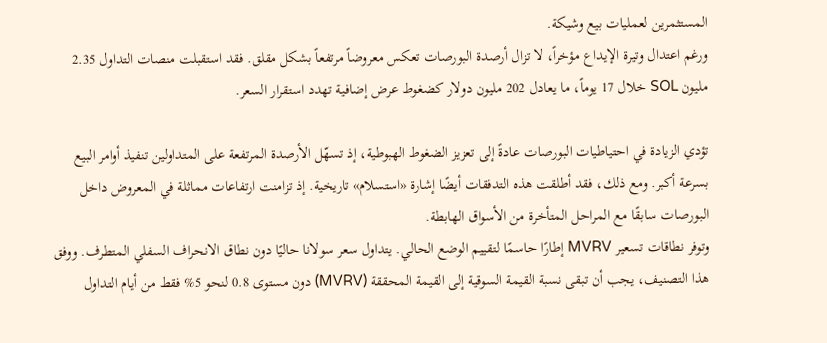المستثمرين لعمليات بيع وشيكة.
ورغم اعتدال وتيرة الإيداع مؤخراً، لا تزال أرصدة البورصات تعكس معروضاً مرتفعاً بشكل مقلق. فقد استقبلت منصات التداول 2.35 مليون SOL خلال 17 يوماً، ما يعادل 202 مليون دولار كضغوط عرض إضافية تهدد استقرار السعر.

تؤدي الزيادة في احتياطيات البورصات عادةً إلى تعزيز الضغوط الهبوطية، إذ تسهّل الأرصدة المرتفعة على المتداولين تنفيذ أوامر البيع بسرعة أكبر. ومع ذلك، فقد أطلقت هذه التدفقات أيضًا إشارة «استسلام» تاريخية. إذ تزامنت ارتفاعات مماثلة في المعروض داخل البورصات سابقًا مع المراحل المتأخرة من الأسواق الهابطة.
وتوفر نطاقات تسعير MVRV إطارًا حاسمًا لتقييم الوضع الحالي. يتداول سعر سولانا حاليًا دون نطاق الانحراف السفلي المتطرف. ووفق هذا التصنيف، يجب أن تبقى نسبة القيمة السوقية إلى القيمة المحققة (MVRV) دون مستوى 0.8 لنحو 5% فقط من أيام التداول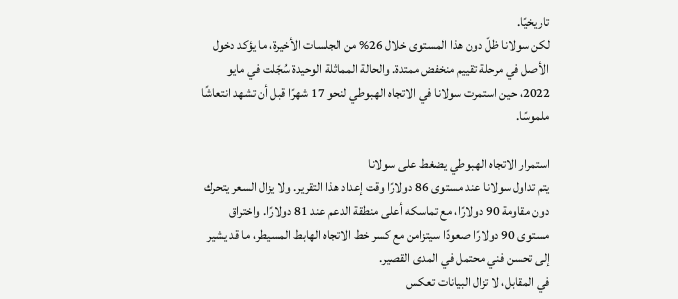تاريخيًا.
لكن سولانا ظلّ دون هذا المستوى خلال 26% من الجلسات الأخيرة، ما يؤكد دخول الأصل في مرحلة تقييم منخفض ممتدة. والحالة المماثلة الوحيدة سُجّلت في مايو 2022، حين استمرت سولانا في الاتجاه الهبوطي لنحو 17 شهرًا قبل أن تشهد انتعاشًا ملموسًا.

استمرار الاتجاه الهبوطي يضغط على سولانا
يتم تداول سولانا عند مستوى 86 دولارًا وقت إعداد هذا التقرير. ولا يزال السعر يتحرك دون مقاومة 90 دولارًا، مع تماسكه أعلى منطقة الدعم عند 81 دولارًا. واختراق مستوى 90 دولارًا صعودًا سيتزامن مع كسر خط الاتجاه الهابط المسيطر، ما قد يشير إلى تحسن فني محتمل في المدى القصير.
في المقابل، لا تزال البيانات تعكس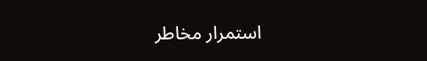استمرار مخاطر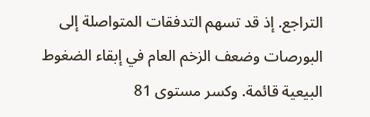التراجع. إذ قد تسهم التدفقات المتواصلة إلى البورصات وضعف الزخم العام في إبقاء الضغوط البيعية قائمة. وكسر مستوى 81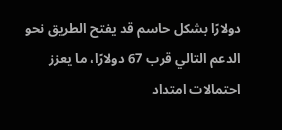دولارًا بشكل حاسم قد يفتح الطريق نحو الدعم التالي قرب 67 دولارًا، ما يعزز احتمالات امتداد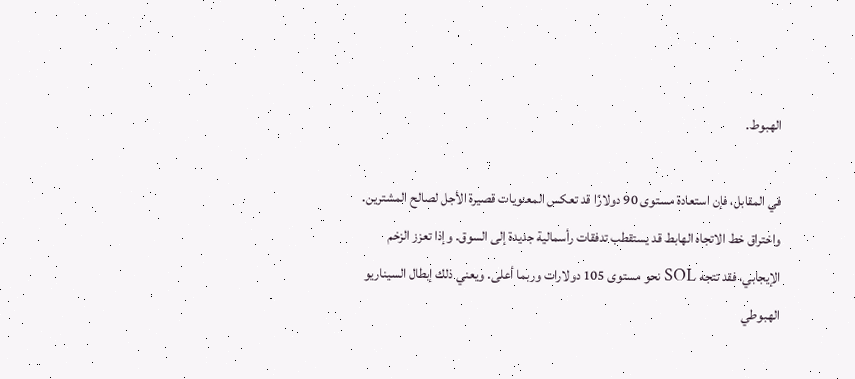الهبوط.

في المقابل، فإن استعادة مستوى 90 دولارًا قد تعكس المعنويات قصيرة الأجل لصالح المشترين. واختراق خط الاتجاه الهابط قد يستقطب تدفقات رأسمالية جديدة إلى السوق. وإذا تعزز الزخم الإيجابي، فقد تتجه SOL نحو مستوى 105 دولارات وربما أعلى. ويعني ذلك إبطال السيناريو الهبوطي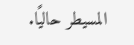المسيطر حاليًا.